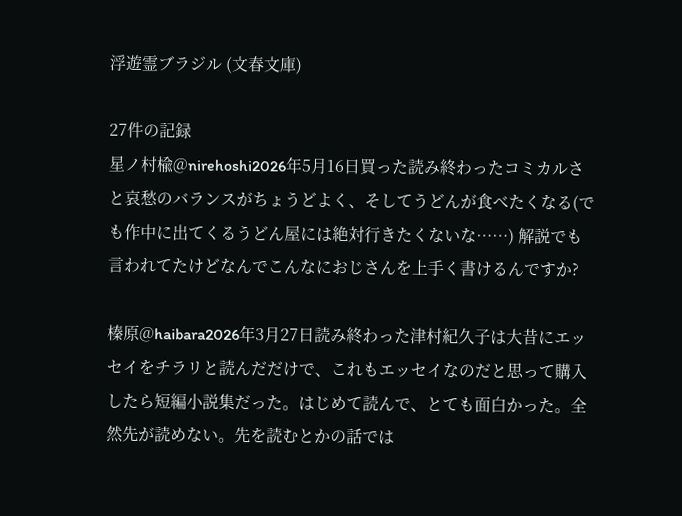浮遊霊ブラジル (文春文庫)

27件の記録
星ノ村楡@nirehoshi2026年5月16日買った読み終わったコミカルさと哀愁のバランスがちょうどよく、そしてうどんが食べたくなる(でも作中に出てくるうどん屋には絶対行きたくないな……) 解説でも言われてたけどなんでこんなにおじさんを上手く書けるんですか?

榛原@haibara2026年3月27日読み終わった津村紀久子は大昔にエッセイをチラリと読んだだけで、これもエッセイなのだと思って購入したら短編小説集だった。はじめて読んで、とても面白かった。全然先が読めない。先を読むとかの話では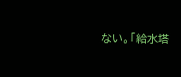ない。「給水塔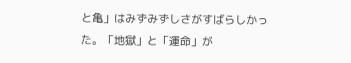と亀」はみずみずしさがすばらしかった。「地獄」と「運命」が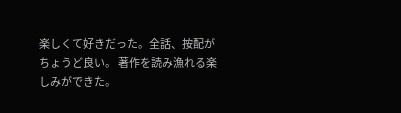楽しくて好きだった。全話、按配がちょうど良い。 著作を読み漁れる楽しみができた。